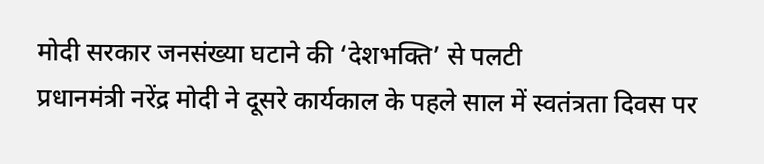मोदी सरकार जनसंख्या घटाने की ‘देशभक्ति’ से पलटी
प्रधानमंत्री नरेंद्र मोदी ने दूसरे कार्यकाल के पहले साल में स्वतंत्रता दिवस पर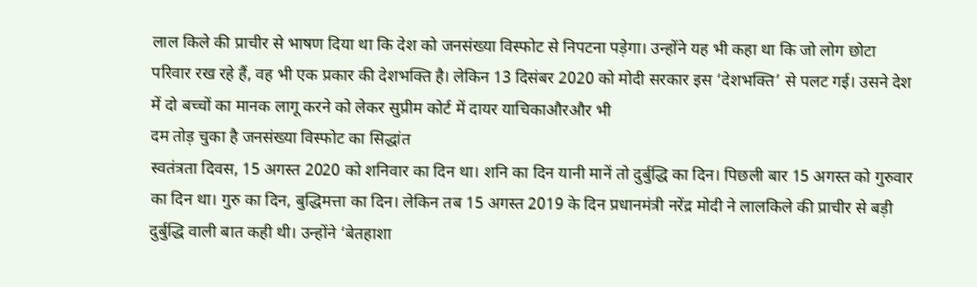लाल किले की प्राचीर से भाषण दिया था कि देश को जनसंख्या विस्फोट से निपटना पड़ेगा। उन्होंने यह भी कहा था कि जो लोग छोटा परिवार रख रहे हैं, वह भी एक प्रकार की देशभक्ति है। लेकिन 13 दिसंबर 2020 को मोदी सरकार इस ‘देशभक्ति’ से पलट गई। उसने देश में दो बच्चों का मानक लागू करने को लेकर सुप्रीम कोर्ट में दायर याचिकाऔरऔर भी
दम तोड़ चुका है जनसंख्या विस्फोट का सिद्धांत
स्वतंत्रता दिवस, 15 अगस्त 2020 को शनिवार का दिन था। शनि का दिन यानी मानें तो दुर्बुद्धि का दिन। पिछली बार 15 अगस्त को गुरुवार का दिन था। गुरु का दिन, बुद्धिमत्ता का दिन। लेकिन तब 15 अगस्त 2019 के दिन प्रधानमंत्री नरेंद्र मोदी ने लालकिले की प्राचीर से बड़ी दुर्बुद्धि वाली बात कही थी। उन्होंने ‘बेतहाशा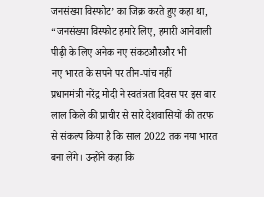जनसंख्या विस्फोट’ का जिक्र करते हुए कहा था, “जनसंख्या विस्फोट हमारे लिए, हमारी आनेवाली पीढ़ी के लिए अनेक नए संकटऔरऔर भी
नए भारत के सपने पर तीन-पांच नहीं
प्रधानमंत्री नरेंद्र मोदी ने स्वतंत्रता दिवस पर इस बार लाल किले की प्राचीर से सारे देशवासियों की तरफ से संकल्प किया है कि साल 2022 तक नया भारत बना लेंगे। उन्होंने कहा कि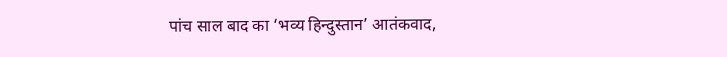पांच साल बाद का ‘भव्य हिन्दुस्तान’ आतंकवाद,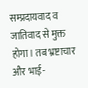सम्प्रदायवाद व जातिवाद से मुक्त होगा। तब भ्रष्टाचार और भाई-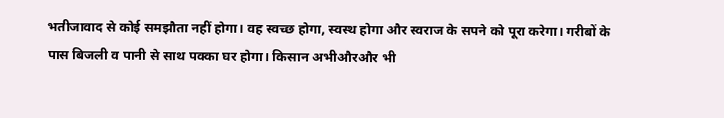भतीजावाद से कोई समझौता नहीं होगा। वह स्वच्छ होगा, स्वस्थ होगा और स्वराज के सपने को पूरा करेगा। गरीबों के पास बिजली व पानी से साथ पक्का घर होगा। किसान अभीऔरऔर भी